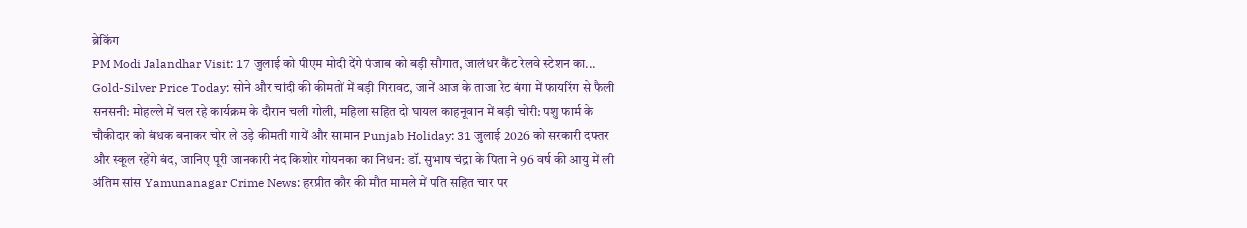ब्रेकिंग
PM Modi Jalandhar Visit: 17 जुलाई को पीएम मोदी देंगे पंजाब को बड़ी सौगात, जालंधर कैंट रेलवे स्टेशन का... Gold-Silver Price Today: सोने और चांदी की कीमतों में बड़ी गिरावट, जानें आज के ताजा रेट बंगा में फायरिंग से फैली सनसनी: मोहल्ले में चल रहे कार्यक्रम के दौरान चली गोली, महिला सहित दो घायल काहनूवान में बड़ी चोरी: पशु फार्म के चौकीदार को बंधक बनाकर चोर ले उड़े कीमती गायें और सामान Punjab Holiday: 31 जुलाई 2026 को सरकारी दफ्तर और स्कूल रहेंगे बंद, जानिए पूरी जानकारी नंद किशोर गोयनका का निधन: डॉ. सुभाष चंद्रा के पिता ने 96 वर्ष की आयु में ली अंतिम सांस Yamunanagar Crime News: हरप्रीत कौर की मौत मामले में पति सहित चार पर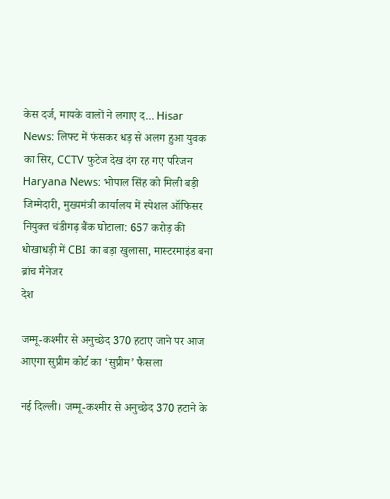केस दर्ज, मायके वालों ने लगाए द... Hisar News: लिफ्ट में फंसकर धड़ से अलग हुआ युवक का सिर, CCTV फुटेज देख दंग रह गए परिजन Haryana News: भोपाल सिंह को मिली बड़ी जिम्मेदारी, मुख्यमंत्री कार्यालय में स्पेशल ऑफिसर नियुक्त चंडीगढ़ बैंक घोटाला: 657 करोड़ की धोखाधड़ी में CBI का बड़ा खुलासा, मास्टरमाइंड बना ब्रांच मैनेजर
देश

जम्मू-कश्मीर से अनुच्छेद 370 हटाए जाने पर आज आएगा सुप्रीम कोर्ट का ‘सुप्रीम’ फैसला

नई दिल्ली। जम्मू-कश्मीर से अनुच्छेद 370 हटाने के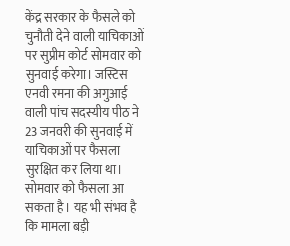केंद्र सरकार के फैसले को चुनौती देने वाली याचिकाओं पर सुप्रीम कोर्ट सोमवार को सुनवाई करेगा। जस्टिस एनवी रमना की अगुआई वाली पांच सदस्यीय पीठ ने 23 जनवरी की सुनवाई में याचिकाओं पर फैसला सुरक्षित कर लिया था। सोमवार को फैसला आ सकता है। यह भी संभव है कि मामला बड़ी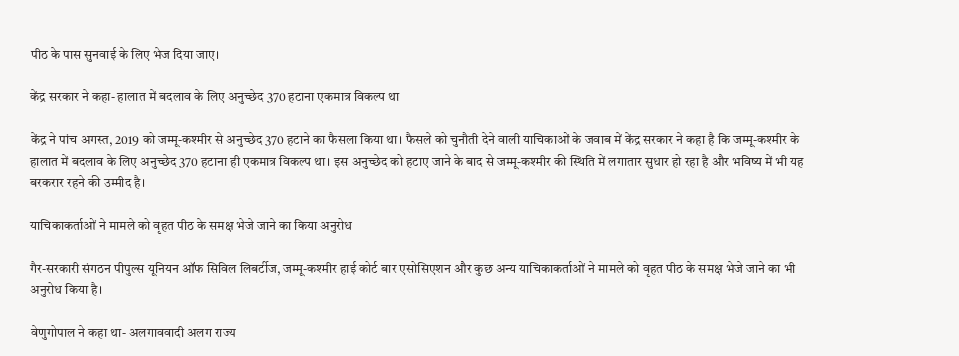पीठ के पास सुनवाई के लिए भेज दिया जाए।

केंद्र सरकार ने कहा- हालात में बदलाव के लिए अनुच्छेद 370 हटाना एकमात्र विकल्प था

केंद्र ने पांच अगस्त, 2019 को जम्मू-कश्मीर से अनुच्छेद 370 हटाने का फैसला किया था। फैसले को चुनौती देने वाली याचिकाओं के जवाब में केंद्र सरकार ने कहा है कि जम्मू-कश्मीर के हालात में बदलाव के लिए अनुच्छेद 370 हटाना ही एकमात्र विकल्प था। इस अनुच्छेद को हटाए जाने के बाद से जम्मू-कश्मीर की स्थिति में लगातार सुधार हो रहा है और भविष्य में भी यह बरकरार रहने की उम्मीद है।

याचिकाकर्ताओं ने मामले को वृहत पीठ के समक्ष भेजे जाने का किया अनुरोध

गैर-सरकारी संगठन पीपुल्स यूनियन ऑफ सिविल लिबर्टीज, जम्मू-कश्मीर हाई कोर्ट बार एसोसिएशन और कुछ अन्य याचिकाकर्ताओं ने मामले को वृहत पीठ के समक्ष भेजे जाने का भी अनुरोध किया है।

वेणुगोपाल ने कहा था- अलगाववादी अलग राज्य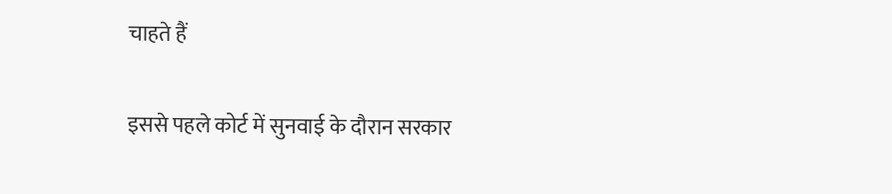चाहते हैं

इससे पहले कोर्ट में सुनवाई के दौरान सरकार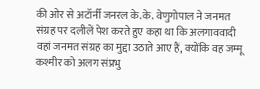की ओर से अटॉर्नी जनरल के.के. वेणुगोपाल ने जनमत संग्रह पर दलीलें पेश करते हुए कहा था कि अलगाववादी वहां जनमत संग्रह का मुद्दा उठाते आए हैं, क्योंकि वह जम्मू कश्मीर को अलग संप्रभु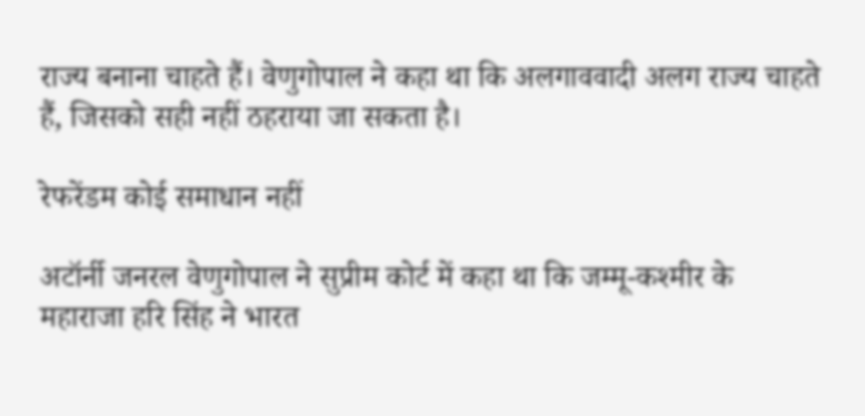राज्य बनाना चाहते हैं। वेणुगोपाल ने कहा था कि अलगाववादी अलग राज्य चाहते हैं, जिसको सही नहीं ठहराया जा सकता है।

रेफरेंडम कोई समाधान नहीं

अटॉर्नी जनरल वेणुगोपाल ने सुप्रीम कोर्ट में कहा था कि जम्मू-कश्मीर के महाराजा हरि सिंह ने भारत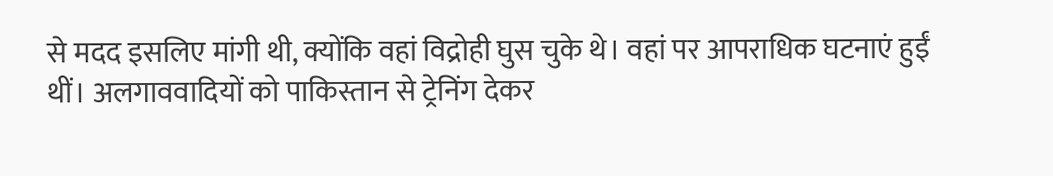से मदद इसलिए मांगी थी, क्योंकि वहां विद्रोही घुस चुके थे। वहां पर आपराधिक घटनाएं हुईं थीं। अलगाववादियों को पाकिस्तान से ट्रेनिंग देकर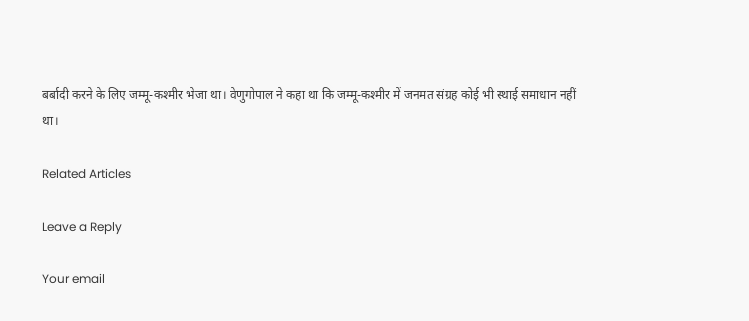बर्बादी करने के लिए जम्मू-कश्मीर भेजा था। वेणुगोपाल ने कहा था कि जम्मू-कश्मीर में जनमत संग्रह कोई भी स्थाई समाधान नहीं था।

Related Articles

Leave a Reply

Your email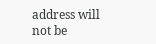address will not be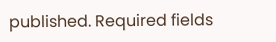published. Required fields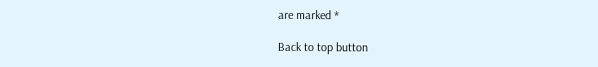are marked *

Back to top button